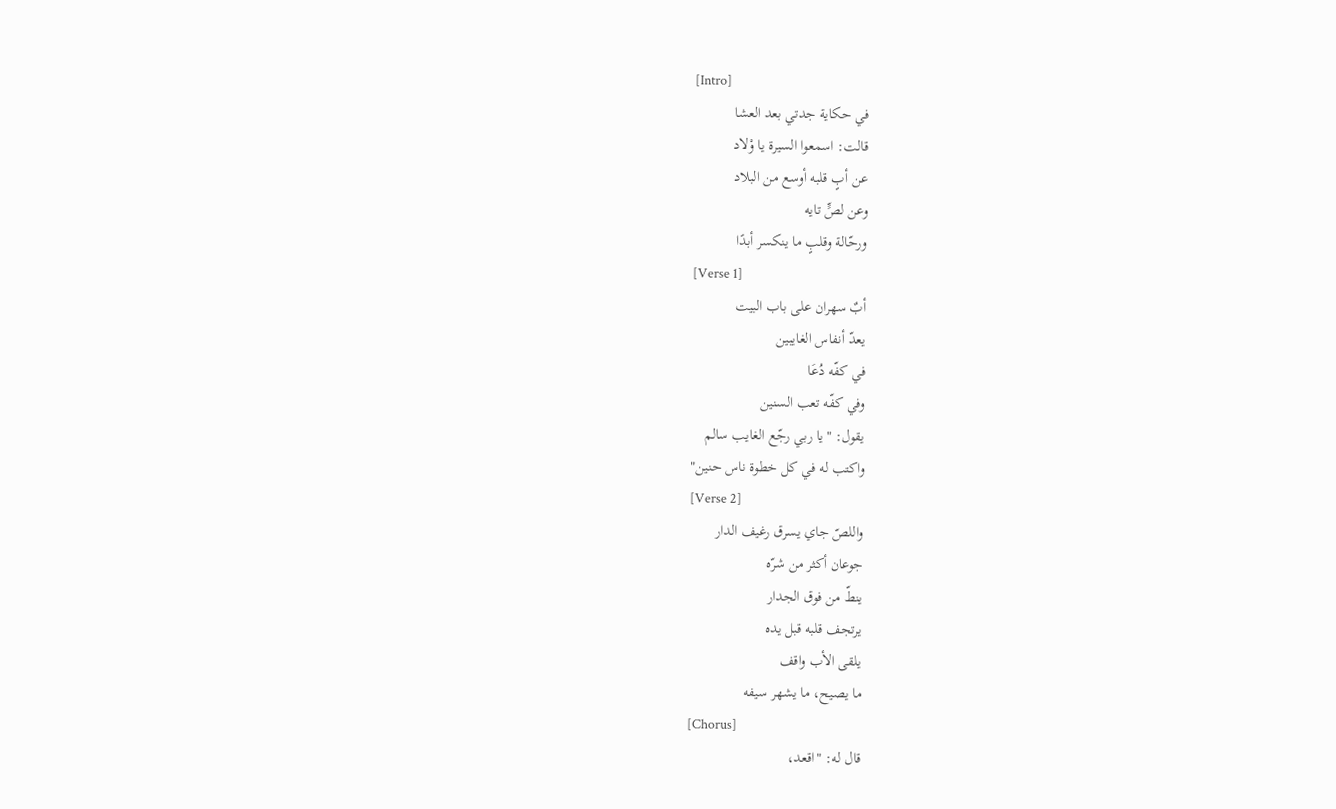[Intro]
في حكاية جدتي بعد العشا
قالت: اسمعوا السيرة يا وْلاد
عن أبٍ قلبه أوسع من البلاد
وعن لصٍّ تايه
ورحّالة وقلبٍ ما ينكسر أبدًا
[Verse 1]
أبٌ سهران على باب البيت
يعدّ أنفاس الغايبين
في كفّه دُعَا
وفي كفّه تعب السنين
يقول: "يا ربي رجّع الغايب سالم
واكتب له في كل خطوة ناس حنين"
[Verse 2]
واللصّ جاي يسرق رغيف الدار
جوعان أكثر من شرّه
ينطّ من فوق الجدار
يرتجف قلبه قبل يده
يلقى الأب واقف
ما يصيح، ما يشهر سيفه
[Chorus]
قال له: "اقعد،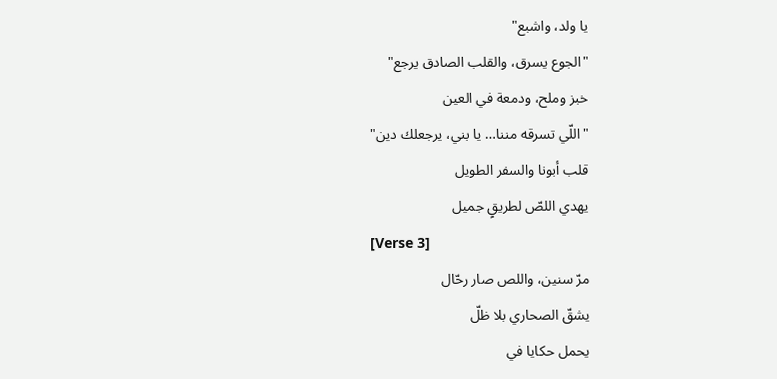يا ولد، واشبع"
"الجوع يسرق، والقلب الصادق يرجع"
خبز وملح، ودمعة في العين
"اللّي تسرقه مننا… يا بني، يرجعلك دين"
قلب أبونا والسفر الطويل
يهدي اللصّ لطريقٍ جميل
[Verse 3]
مرّ سنين، واللص صار رحّال
يشقّ الصحاري بلا ظلّ
يحمل حكايا في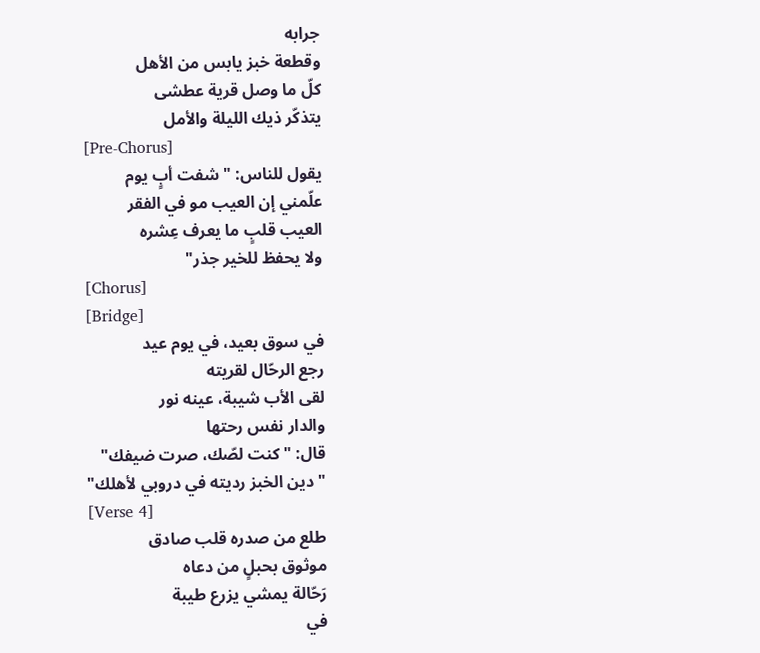جرابه
وقطعة خبز يابس من الأهل
كلّ ما وصل قرية عطشى
يتذكّر ذيك الليلة والأمل
[Pre-Chorus]
يقول للناس: "شفت أبٍ يوم
علّمني إن العيب مو في الفقر
العيب قلبٍ ما يعرف عِشره
ولا يحفظ للخير جذر"
[Chorus]
[Bridge]
في سوق بعيد، في يوم عيد
رجع الرحّال لقريته
لقى الأب شيبة، عينه نور
والدار نفس رحتها
قال: "كنت لصّك، صرت ضيفك"
"دين الخبز رديته في دروبي لأهلك"
[Verse 4]
طلع من صدره قلب صادق
موثوق بحبلٍ من دعاه
رَحّالة يمشي يزرع طيبة
في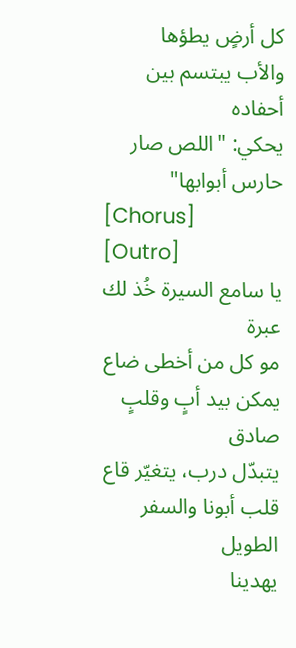كل أرضٍ يطؤها
والأب يبتسم بين أحفاده
يحكي: "اللص صار حارس أبوابها"
[Chorus]
[Outro]
يا سامع السيرة خُذ لك عبرة
مو كل من أخطى ضاع
يمكن بيد أبٍ وقلبٍ صادق
يتبدّل درب، يتغيّر قاع
قلب أبونا والسفر الطويل
يهدينا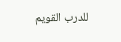للدرب القويم